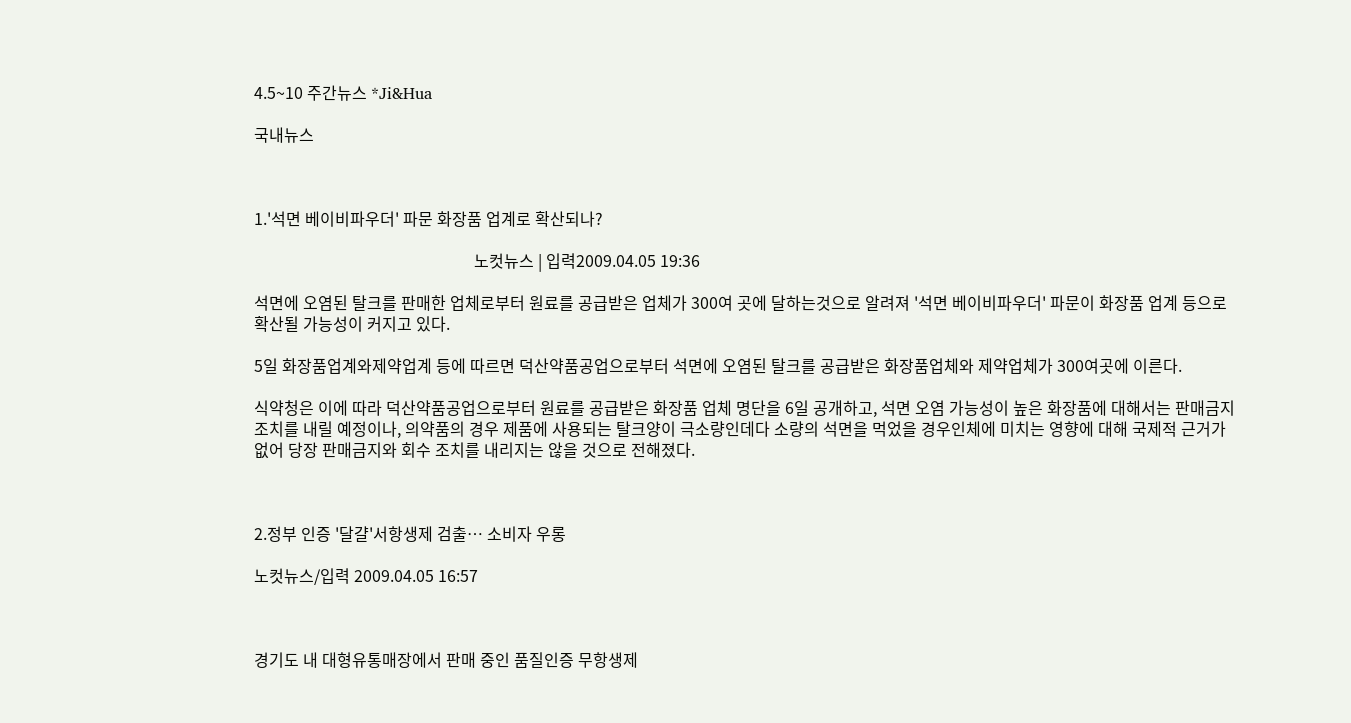4.5~10 주간뉴스 *Ji&Hua

국내뉴스



1.'석면 베이비파우더' 파문 화장품 업계로 확산되나?

                                                       노컷뉴스 | 입력2009.04.05 19:36

석면에 오염된 탈크를 판매한 업체로부터 원료를 공급받은 업체가 300여 곳에 달하는것으로 알려져 '석면 베이비파우더' 파문이 화장품 업계 등으로확산될 가능성이 커지고 있다.

5일 화장품업계와제약업계 등에 따르면 덕산약품공업으로부터 석면에 오염된 탈크를 공급받은 화장품업체와 제약업체가 300여곳에 이른다.

식약청은 이에 따라 덕산약품공업으로부터 원료를 공급받은 화장품 업체 명단을 6일 공개하고, 석면 오염 가능성이 높은 화장품에 대해서는 판매금지조치를 내릴 예정이나, 의약품의 경우 제품에 사용되는 탈크양이 극소량인데다 소량의 석면을 먹었을 경우인체에 미치는 영향에 대해 국제적 근거가 없어 당장 판매금지와 회수 조치를 내리지는 않을 것으로 전해졌다.



2.정부 인증 '달걀'서항생제 검출… 소비자 우롱

노컷뉴스/입력 2009.04.05 16:57



경기도 내 대형유통매장에서 판매 중인 품질인증 무항생제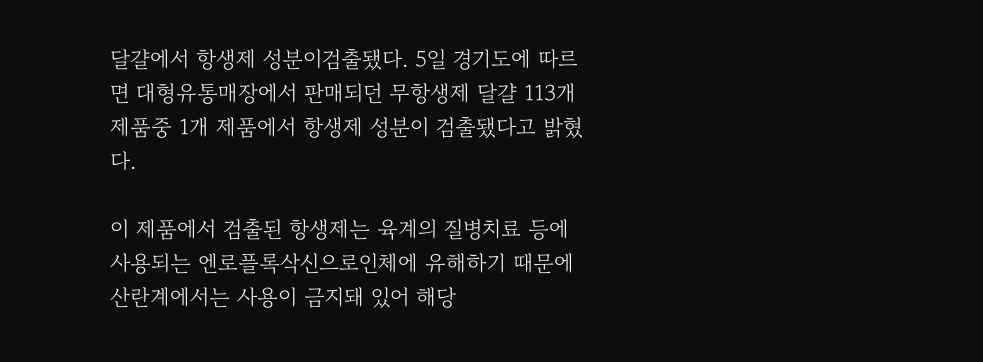달걀에서 항생제 성분이검출됐다. 5일 경기도에 따르면 대형유통매장에서 판매되던 무항생제 달걀 113개 제품중 1개 제품에서 항생제 성분이 검출됐다고 밝혔다.

이 제품에서 검출된 항생제는 육계의 질병치료 등에 사용되는 엔로플록삭신으로인체에 유해하기 때문에 산란계에서는 사용이 금지돼 있어 해당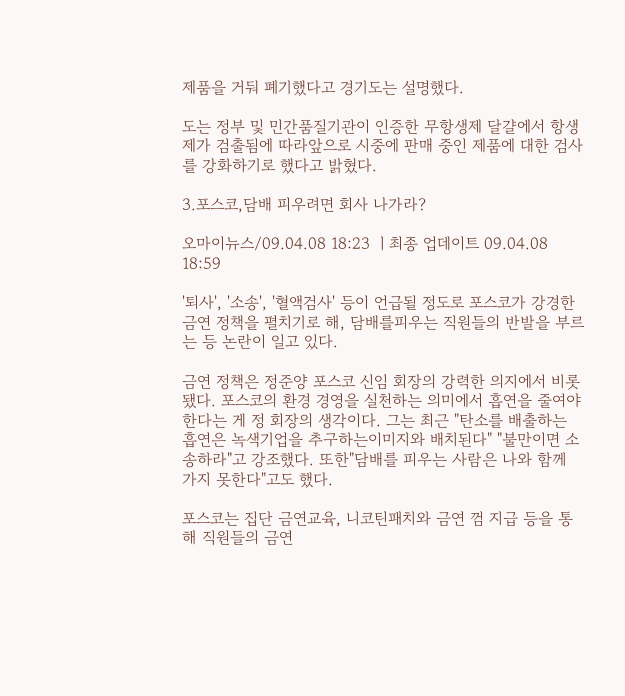제품을 거둬 폐기했다고 경기도는 설명했다.

도는 정부 및 민간품질기관이 인증한 무항생제 달걀에서 항생제가 검출됨에 따라앞으로 시중에 판매 중인 제품에 대한 검사를 강화하기로 했다고 밝혔다.

3.포스코,담배 피우려면 회사 나가라?

오마이뉴스/09.04.08 18:23 ㅣ최종 업데이트 09.04.08 18:59

'퇴사', '소송', '혈액검사' 등이 언급될 정도로 포스코가 강경한 금연 정책을 펼치기로 해, 담배를피우는 직원들의 반발을 부르는 등 논란이 일고 있다.

금연 정책은 정준양 포스코 신임 회장의 강력한 의지에서 비롯됐다. 포스코의 환경 경영을 실천하는 의미에서 흡연을 줄여야 한다는 게 정 회장의 생각이다. 그는 최근 "탄소를 배출하는 흡연은 녹색기업을 추구하는이미지와 배치된다" "불만이면 소송하라"고 강조했다. 또한"담배를 피우는 사람은 나와 함께 가지 못한다"고도 했다.

포스코는 집단 금연교육, 니코틴패치와 금연 껌 지급 등을 통해 직원들의 금연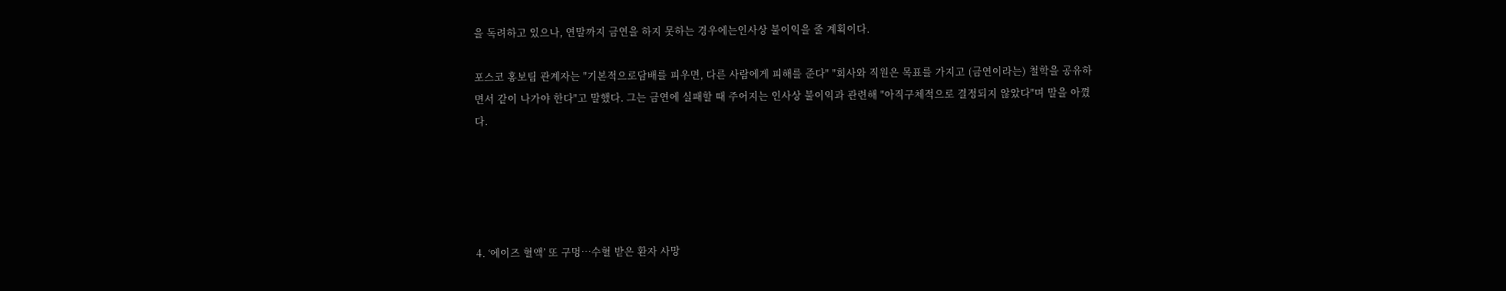을 독려하고 있으나, 연말까지 금연을 하지 못하는 경우에는인사상 불이익을 줄 계획이다.

포스코 홍보팀 관계자는 "기본적으로담배를 피우면, 다른 사람에게 피해를 준다" "회사와 직원은 목표를 가지고 (금연이라는) 철학을 공유하면서 같이 나가야 한다"고 말했다. 그는 금연에 실패할 때 주어지는 인사상 불이익과 관련해 "아직구체적으로 결정되지 않았다"며 말을 아꼈다.





4. ‘에이즈 혈액’ 또 구멍…수혈 받은 환자 사망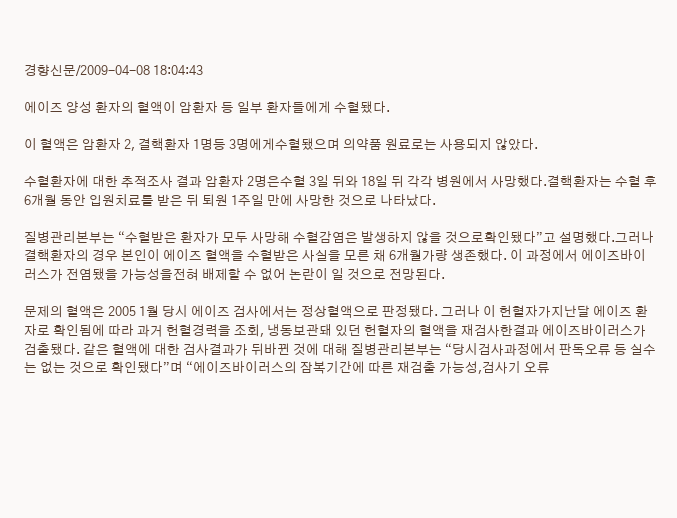경향신문/2009-04-08 18:04:43

에이즈 양성 환자의 혈액이 암환자 등 일부 환자들에게 수혈됐다.

이 혈액은 암환자 2, 결핵환자 1명등 3명에게수혈됐으며 의약품 원료로는 사용되지 않았다.

수혈환자에 대한 추적조사 결과 암환자 2명은수혈 3일 뒤와 18일 뒤 각각 병원에서 사망했다.결핵환자는 수혈 후 6개월 동안 입원치료를 받은 뒤 퇴원 1주일 만에 사망한 것으로 나타났다.

질병관리본부는 “수혈받은 환자가 모두 사망해 수혈감염은 발생하지 않을 것으로확인됐다”고 설명했다.그러나 결핵환자의 경우 본인이 에이즈 혈액을 수혈받은 사실을 모른 채 6개월가량 생존했다. 이 과정에서 에이즈바이러스가 전염됐을 가능성을전혀 배제할 수 없어 논란이 일 것으로 전망된다.

문제의 혈액은 2005 1월 당시 에이즈 검사에서는 정상혈액으로 판정됐다. 그러나 이 헌혈자가지난달 에이즈 환자로 확인됨에 따라 과거 헌혈경력을 조회, 냉동보관돼 있던 헌혈자의 혈액을 재검사한결과 에이즈바이러스가 검출됐다. 같은 혈액에 대한 검사결과가 뒤바뀐 것에 대해 질병관리본부는 “당시검사과정에서 판독오류 등 실수는 없는 것으로 확인됐다”며 “에이즈바이러스의 잠복기간에 따른 재검출 가능성,검사기 오류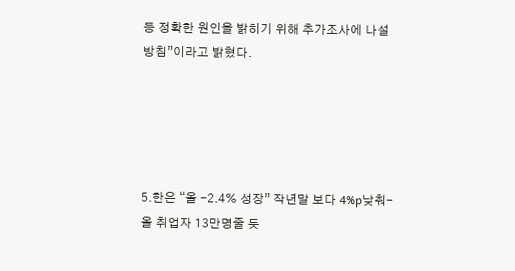등 정확한 원인을 밝히기 위해 추가조사에 나설 방침”이라고 밝혔다.





5.한은 “올 -2.4% 성장” 작년말 보다 4%p낮춰-올 취업자 13만명줄 듯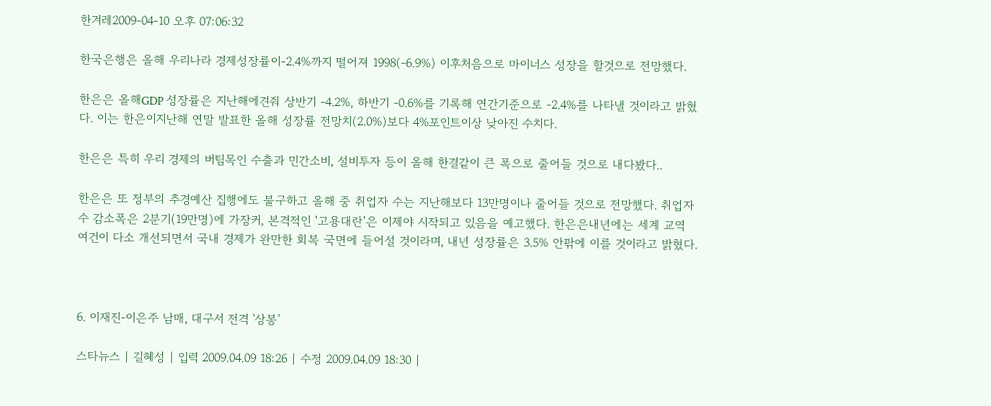한겨레2009-04-10 오후 07:06:32

한국은행은 올해 우리나라 경제성장률이-2.4%까지 떨어져 1998(-6.9%) 이후처음으로 마이너스 성장을 할것으로 전망했다.

한은은 올해GDP 성장률은 지난해에견줘 상반기 -4.2%, 하반기 -0.6%를 기록해 연간기준으로 -2.4%를 나타낼 것이라고 밝혔다. 이는 한은이지난해 연말 발표한 올해 성장률 전망치(2.0%)보다 4%포인트이상 낮아진 수치다.

한은은 특히 우리 경제의 버팀목인 수출과 민간소비, 설비투자 등이 올해 한결같이 큰 폭으로 줄어들 것으로 내다봤다..

한은은 또 정부의 추경예산 집행에도 불구하고 올해 중 취업자 수는 지난해보다 13만명이나 줄어들 것으로 전망했다. 취업자 수 감소폭은 2분기(19만명)에 가장커, 본격적인 ‘고용대란’은 이제야 시작되고 있음을 예고했다. 한은은내년에는 세계 교역 여건이 다소 개선되면서 국내 경제가 완만한 회복 국면에 들어설 것이라며, 내년 성장률은 3.5% 안팎에 이를 것이라고 밝혔다.



6. 이재진-이은주 남매, 대구서 전격 '상봉'

스타뉴스 | 길혜성 | 입력 2009.04.09 18:26 | 수정 2009.04.09 18:30 |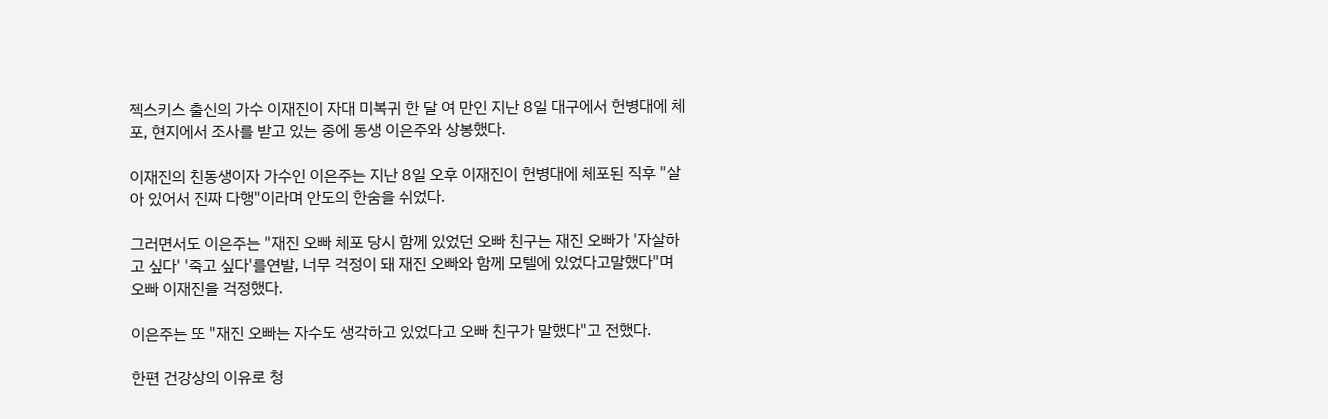젝스키스 출신의 가수 이재진이 자대 미복귀 한 달 여 만인 지난 8일 대구에서 헌병대에 체포, 현지에서 조사를 받고 있는 중에 동생 이은주와 상봉했다.

이재진의 친동생이자 가수인 이은주는 지난 8일 오후 이재진이 헌병대에 체포된 직후 "살아 있어서 진짜 다행"이라며 안도의 한숨을 쉬었다.

그러면서도 이은주는 "재진 오빠 체포 당시 함께 있었던 오빠 친구는 재진 오빠가 '자살하고 싶다' '죽고 싶다'를연발, 너무 걱정이 돼 재진 오빠와 함께 모텔에 있었다고말했다"며 오빠 이재진을 걱정했다.

이은주는 또 "재진 오빠는 자수도 생각하고 있었다고 오빠 친구가 말했다"고 전했다.

한편 건강상의 이유로 청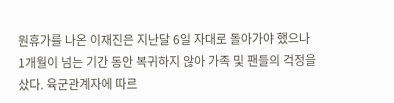원휴가를 나온 이재진은 지난달 6일 자대로 돌아가야 했으나 1개월이 넘는 기간 동안 복귀하지 않아 가족 및 팬들의 걱정을 샀다. 육군관계자에 따르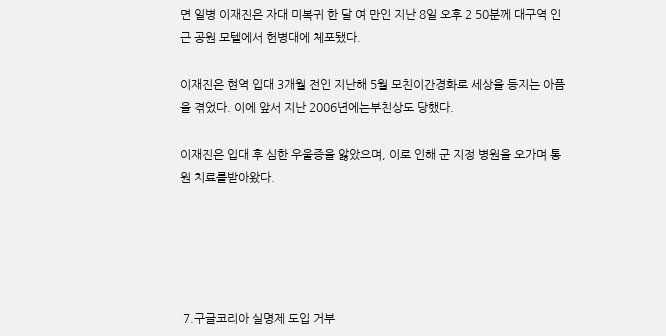면 일병 이재진은 자대 미복귀 한 달 여 만인 지난 8일 오후 2 50분께 대구역 인근 공원 모텔에서 헌병대에 체포됐다.

이재진은 현역 입대 3개월 전인 지난해 5월 모친이간경화로 세상을 등지는 아픔을 겪었다. 이에 앞서 지난 2006년에는부친상도 당했다.

이재진은 입대 후 심한 우울증을 앓았으며, 이로 인해 군 지정 병원을 오가며 통원 치료를받아왔다.





 7.구글코리아 실명제 도입 거부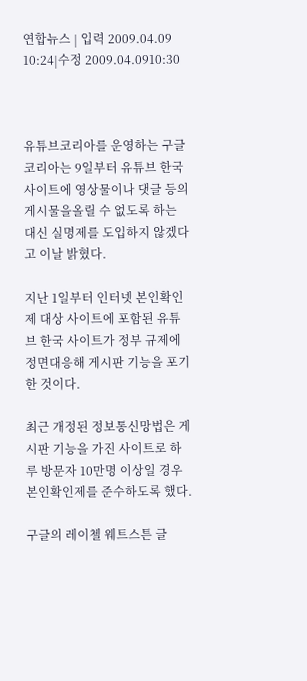연합뉴스 | 입력 2009.04.09 10:24|수정 2009.04.0910:30



유튜브코리아를 운영하는 구글코리아는 9일부터 유튜브 한국 사이트에 영상물이나 댓글 등의 게시물을올릴 수 없도록 하는 대신 실명제를 도입하지 않겠다고 이날 밝혔다.

지난 1일부터 인터넷 본인확인제 대상 사이트에 포함된 유튜브 한국 사이트가 정부 규제에 정면대응해 게시판 기능을 포기한 것이다.

최근 개정된 정보통신망법은 게시판 기능을 가진 사이트로 하루 방문자 10만명 이상일 경우본인확인제를 준수하도록 했다.

구글의 레이첼 웨트스튼 글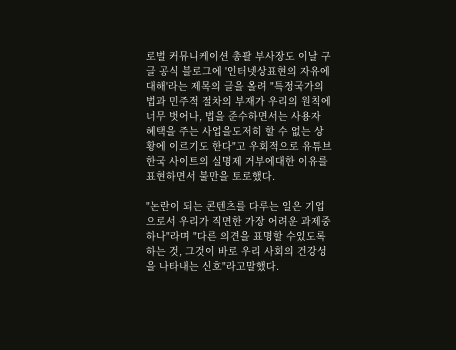로벌 커뮤니케이션 총괄 부사장도 이날 구글 공식 블로그에 '인터넷상표현의 자유에 대해'라는 제목의 글을 올려 "특정국가의법과 민주적 절차의 부재가 우리의 원칙에 너무 벗어나, 법을 준수하면서는 사용자 혜택을 주는 사업을도저히 할 수 없는 상황에 이르기도 한다"고 우회적으로 유튜브 한국 사이트의 실명제 거부에대한 이유를 표현하면서 불만을 토로했다.

"논란이 되는 콘텐츠를 다루는 일은 기업으로서 우리가 직면한 가장 어려운 과제중 하나"라며 "다른 의견을 표명할 수있도록 하는 것, 그것이 바로 우리 사회의 건강성을 나타내는 신호"라고말했다.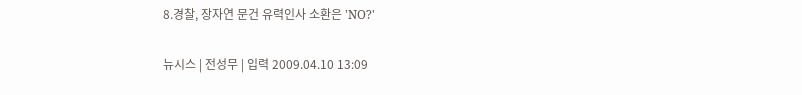8.경찰, 장자연 문건 유력인사 소환은 'NO?'

뉴시스 | 전성무 | 입력 2009.04.10 13:09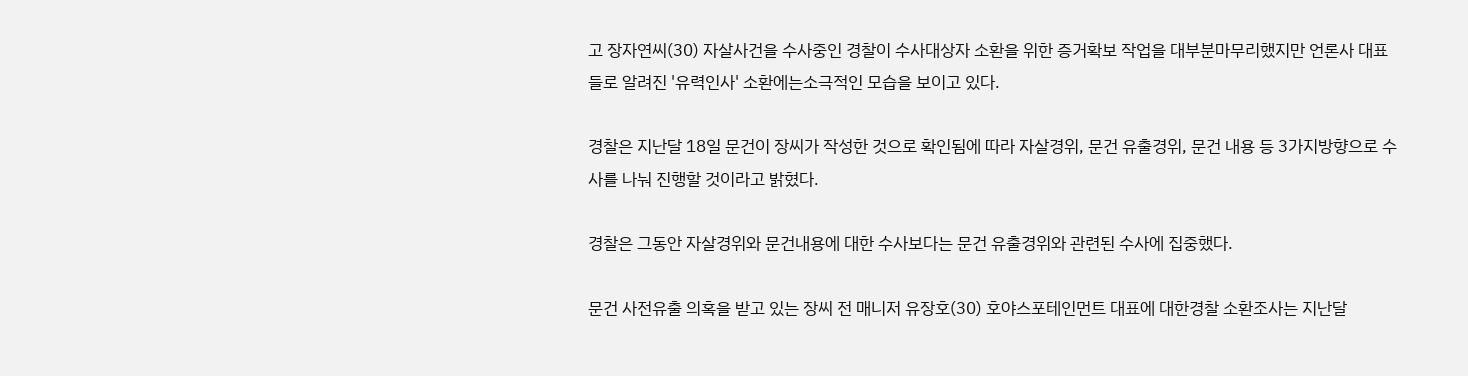고 장자연씨(30) 자살사건을 수사중인 경찰이 수사대상자 소환을 위한 증거확보 작업을 대부분마무리했지만 언론사 대표들로 알려진 '유력인사' 소환에는소극적인 모습을 보이고 있다.

경찰은 지난달 18일 문건이 장씨가 작성한 것으로 확인됨에 따라 자살경위, 문건 유출경위, 문건 내용 등 3가지방향으로 수사를 나눠 진행할 것이라고 밝혔다.

경찰은 그동안 자살경위와 문건내용에 대한 수사보다는 문건 유출경위와 관련된 수사에 집중했다.

문건 사전유출 의혹을 받고 있는 장씨 전 매니저 유장호(30) 호야스포테인먼트 대표에 대한경찰 소환조사는 지난달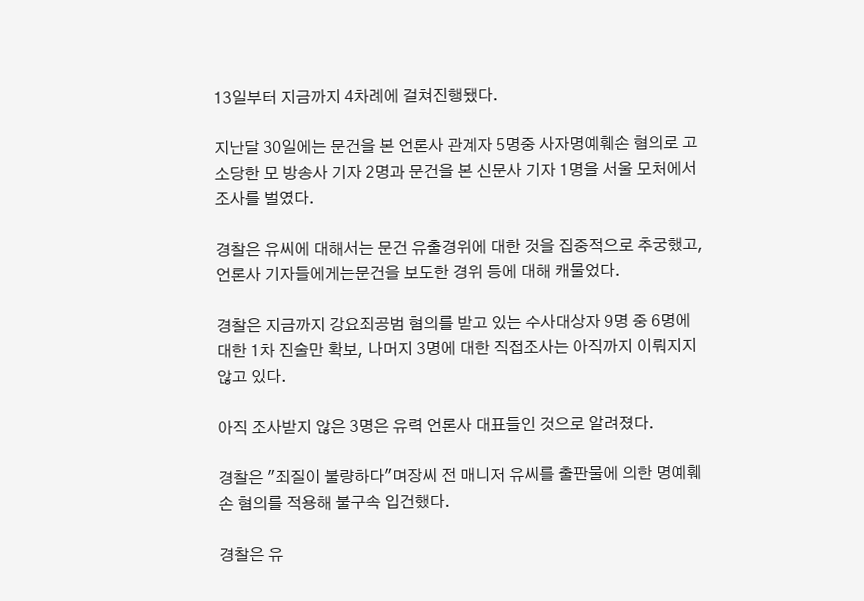13일부터 지금까지 4차례에 걸쳐진행됐다.

지난달 30일에는 문건을 본 언론사 관계자 5명중 사자명예훼손 혐의로 고소당한 모 방송사 기자 2명과 문건을 본 신문사 기자 1명을 서울 모처에서 조사를 벌였다.

경찰은 유씨에 대해서는 문건 유출경위에 대한 것을 집중적으로 추궁했고, 언론사 기자들에게는문건을 보도한 경위 등에 대해 캐물었다.

경찰은 지금까지 강요죄공범 혐의를 받고 있는 수사대상자 9명 중 6명에 대한 1차 진술만 확보, 나머지 3명에 대한 직접조사는 아직까지 이뤄지지 않고 있다.

아직 조사받지 않은 3명은 유력 언론사 대표들인 것으로 알려졌다.

경찰은 "죄질이 불량하다"며장씨 전 매니저 유씨를 출판물에 의한 명예훼손 혐의를 적용해 불구속 입건했다.

경찰은 유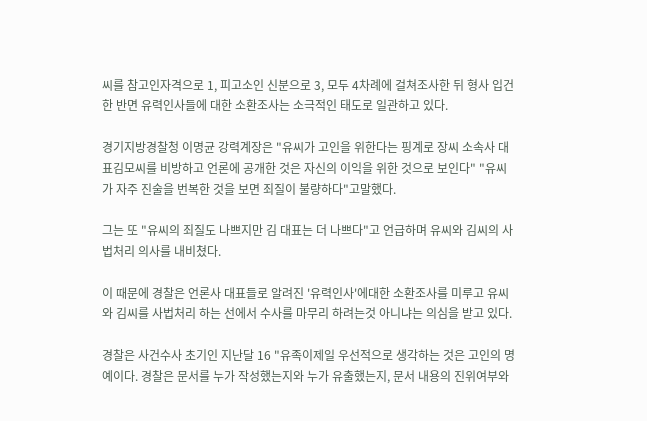씨를 참고인자격으로 1, 피고소인 신분으로 3, 모두 4차례에 걸쳐조사한 뒤 형사 입건한 반면 유력인사들에 대한 소환조사는 소극적인 태도로 일관하고 있다.

경기지방경찰청 이명균 강력계장은 "유씨가 고인을 위한다는 핑계로 장씨 소속사 대표김모씨를 비방하고 언론에 공개한 것은 자신의 이익을 위한 것으로 보인다" "유씨가 자주 진술을 번복한 것을 보면 죄질이 불량하다"고말했다.

그는 또 "유씨의 죄질도 나쁘지만 김 대표는 더 나쁘다"고 언급하며 유씨와 김씨의 사법처리 의사를 내비쳤다.

이 때문에 경찰은 언론사 대표들로 알려진 '유력인사'에대한 소환조사를 미루고 유씨와 김씨를 사법처리 하는 선에서 수사를 마무리 하려는것 아니냐는 의심을 받고 있다.

경찰은 사건수사 초기인 지난달 16 "유족이제일 우선적으로 생각하는 것은 고인의 명예이다. 경찰은 문서를 누가 작성했는지와 누가 유출했는지, 문서 내용의 진위여부와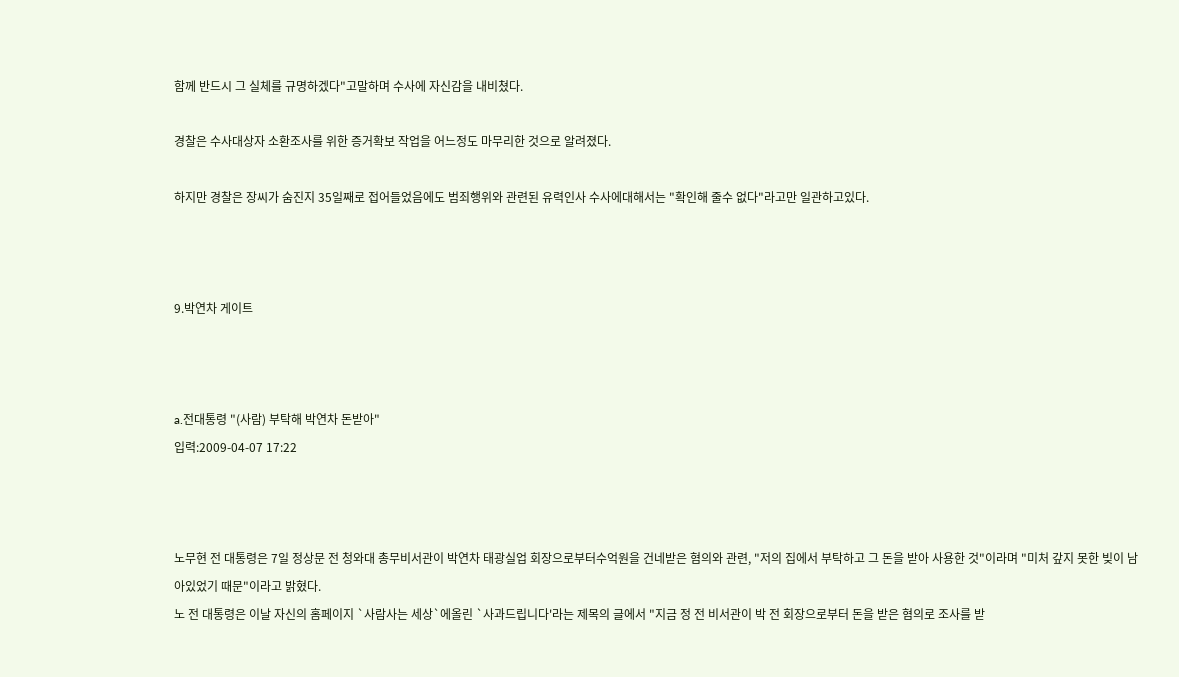함께 반드시 그 실체를 규명하겠다"고말하며 수사에 자신감을 내비쳤다.

경찰은 수사대상자 소환조사를 위한 증거확보 작업을 어느정도 마무리한 것으로 알려졌다.

하지만 경찰은 장씨가 숨진지 35일째로 접어들었음에도 범죄행위와 관련된 유력인사 수사에대해서는 "확인해 줄수 없다"라고만 일관하고있다.



9.박연차 게이트



a.전대통령 "(사람) 부탁해 박연차 돈받아"
입력:2009-04-07 17:22



노무현 전 대통령은 7일 정상문 전 청와대 총무비서관이 박연차 태광실업 회장으로부터수억원을 건네받은 혐의와 관련, "저의 집에서 부탁하고 그 돈을 받아 사용한 것"이라며 "미처 갚지 못한 빚이 남아있었기 때문"이라고 밝혔다.
노 전 대통령은 이날 자신의 홈페이지 `사람사는 세상`에올린 `사과드립니다'라는 제목의 글에서 "지금 정 전 비서관이 박 전 회장으로부터 돈을 받은 혐의로 조사를 받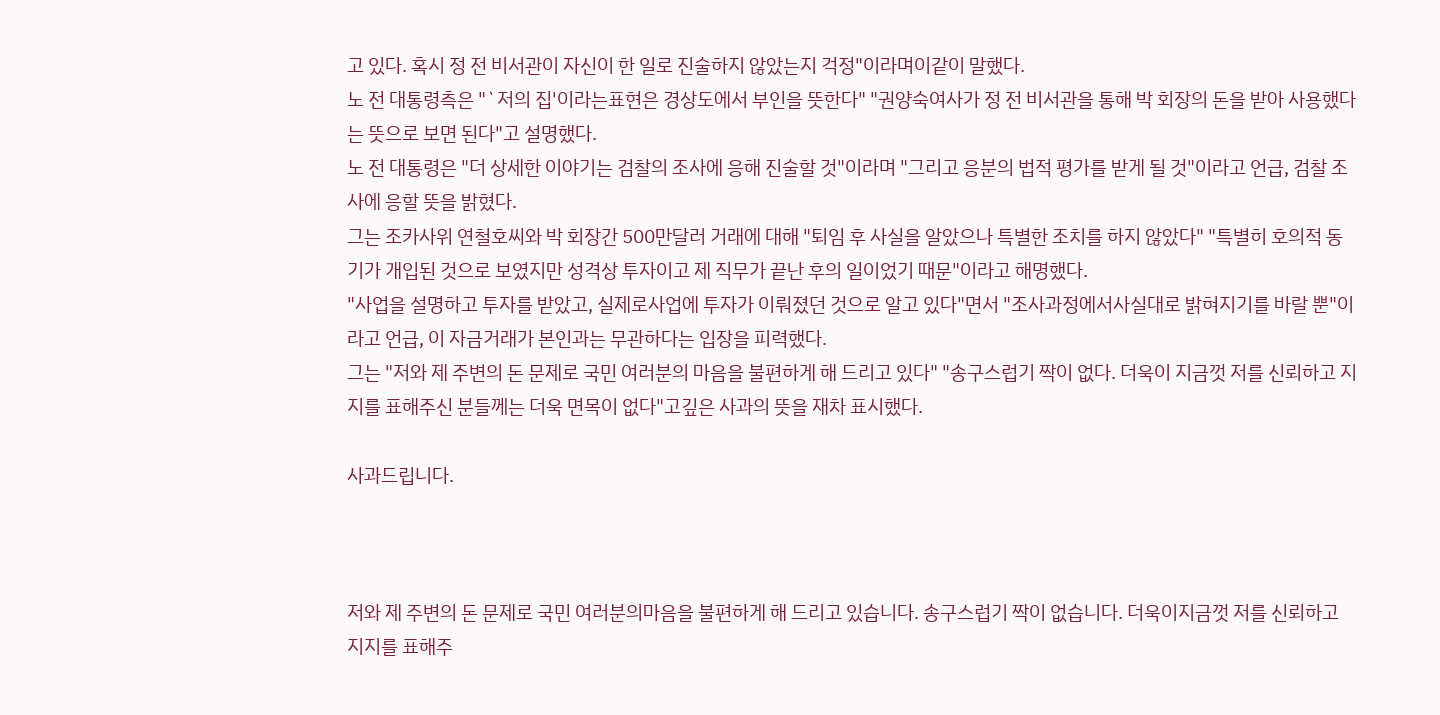고 있다. 혹시 정 전 비서관이 자신이 한 일로 진술하지 않았는지 걱정"이라며이같이 말했다.
노 전 대통령측은 "`저의 집'이라는표현은 경상도에서 부인을 뜻한다" "권양숙여사가 정 전 비서관을 통해 박 회장의 돈을 받아 사용했다는 뜻으로 보면 된다"고 설명했다.
노 전 대통령은 "더 상세한 이야기는 검찰의 조사에 응해 진술할 것"이라며 "그리고 응분의 법적 평가를 받게 될 것"이라고 언급, 검찰 조사에 응할 뜻을 밝혔다.
그는 조카사위 연철호씨와 박 회장간 500만달러 거래에 대해 "퇴임 후 사실을 알았으나 특별한 조치를 하지 않았다" "특별히 호의적 동기가 개입된 것으로 보였지만 성격상 투자이고 제 직무가 끝난 후의 일이었기 때문"이라고 해명했다.
"사업을 설명하고 투자를 받았고, 실제로사업에 투자가 이뤄졌던 것으로 알고 있다"면서 "조사과정에서사실대로 밝혀지기를 바랄 뿐"이라고 언급, 이 자금거래가 본인과는 무관하다는 입장을 피력했다.
그는 "저와 제 주변의 돈 문제로 국민 여러분의 마음을 불편하게 해 드리고 있다" "송구스럽기 짝이 없다. 더욱이 지금껏 저를 신뢰하고 지지를 표해주신 분들께는 더욱 면목이 없다"고깊은 사과의 뜻을 재차 표시했다.

사과드립니다.



저와 제 주변의 돈 문제로 국민 여러분의마음을 불편하게 해 드리고 있습니다. 송구스럽기 짝이 없습니다. 더욱이지금껏 저를 신뢰하고 지지를 표해주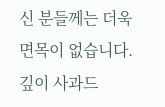신 분들께는 더욱 면목이 없습니다. 깊이 사과드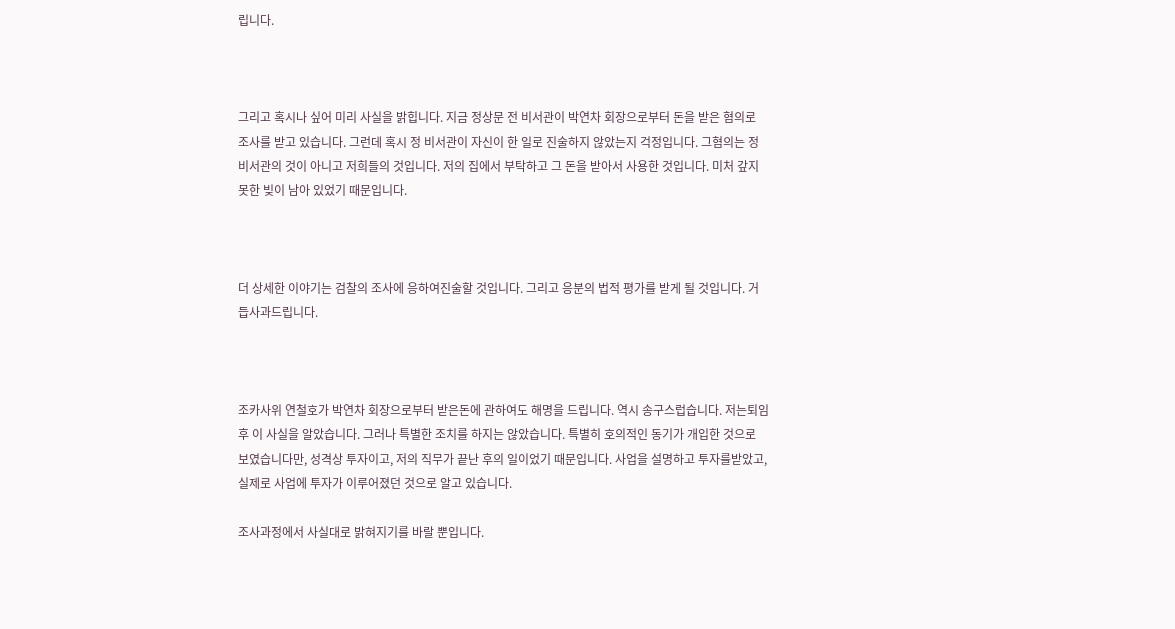립니다.



그리고 혹시나 싶어 미리 사실을 밝힙니다. 지금 정상문 전 비서관이 박연차 회장으로부터 돈을 받은 혐의로 조사를 받고 있습니다. 그런데 혹시 정 비서관이 자신이 한 일로 진술하지 않았는지 걱정입니다. 그혐의는 정 비서관의 것이 아니고 저희들의 것입니다. 저의 집에서 부탁하고 그 돈을 받아서 사용한 것입니다. 미처 갚지 못한 빚이 남아 있었기 때문입니다.



더 상세한 이야기는 검찰의 조사에 응하여진술할 것입니다. 그리고 응분의 법적 평가를 받게 될 것입니다. 거듭사과드립니다.



조카사위 연철호가 박연차 회장으로부터 받은돈에 관하여도 해명을 드립니다. 역시 송구스럽습니다. 저는퇴임 후 이 사실을 알았습니다. 그러나 특별한 조치를 하지는 않았습니다. 특별히 호의적인 동기가 개입한 것으로 보였습니다만, 성격상 투자이고, 저의 직무가 끝난 후의 일이었기 때문입니다. 사업을 설명하고 투자를받았고, 실제로 사업에 투자가 이루어졌던 것으로 알고 있습니다.

조사과정에서 사실대로 밝혀지기를 바랄 뿐입니다.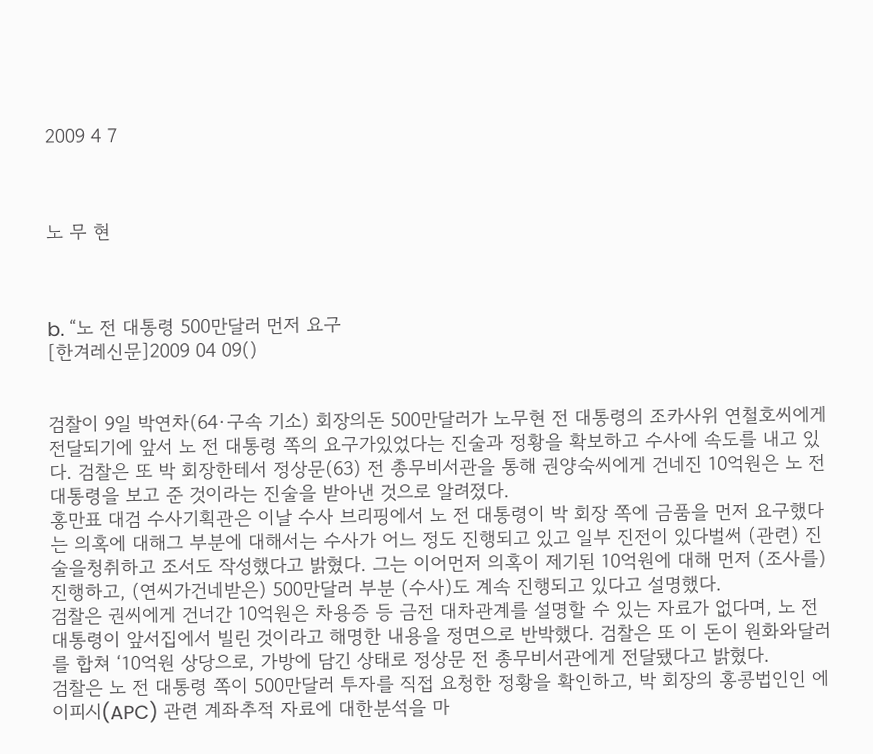2009 4 7



노 무 현



b. “노 전 대통령 500만달러 먼저 요구
[한겨레신문]2009 04 09()


검찰이 9일 박연차(64·구속 기소) 회장의돈 500만달러가 노무현 전 대통령의 조카사위 연철호씨에게 전달되기에 앞서 노 전 대통령 쪽의 요구가있었다는 진술과 정황을 확보하고 수사에 속도를 내고 있다. 검찰은 또 박 회장한테서 정상문(63) 전 총무비서관을 통해 권양숙씨에게 건네진 10억원은 노 전대통령을 보고 준 것이라는 진술을 받아낸 것으로 알려졌다.
홍만표 대검 수사기획관은 이날 수사 브리핑에서 노 전 대통령이 박 회장 쪽에 금품을 먼저 요구했다는 의혹에 대해그 부분에 대해서는 수사가 어느 정도 진행되고 있고 일부 진전이 있다벌써 (관련) 진술을청취하고 조서도 작성했다고 밝혔다. 그는 이어먼저 의혹이 제기된 10억원에 대해 먼저 (조사를) 진행하고, (연씨가건네받은) 500만달러 부분 (수사)도 계속 진행되고 있다고 설명했다.
검찰은 권씨에게 건너간 10억원은 차용증 등 금전 대차관계를 설명할 수 있는 자료가 없다며, 노 전 대통령이 앞서집에서 빌린 것이라고 해명한 내용을 정면으로 반박했다. 검찰은 또 이 돈이 원화와달러를 합쳐 ‘10억원 상당으로, 가방에 담긴 상태로 정상문 전 총무비서관에게 전달됐다고 밝혔다.
검찰은 노 전 대통령 쪽이 500만달러 투자를 직접 요청한 정황을 확인하고, 박 회장의 홍콩법인인 에이피시(APC) 관련 계좌추적 자료에 대한분석을 마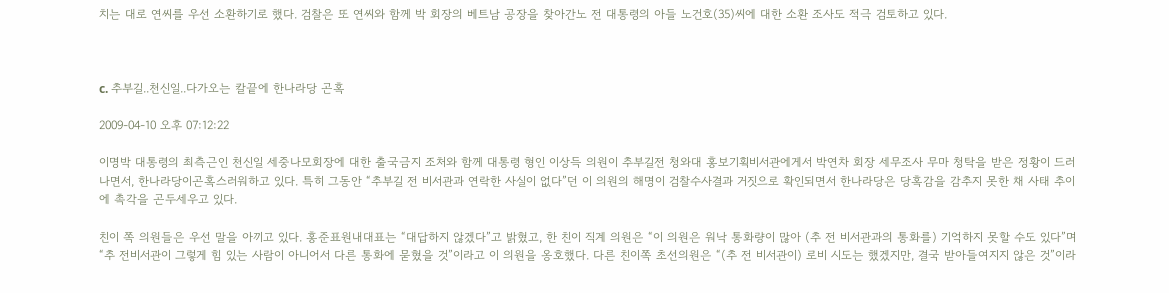치는 대로 연씨를 우선 소환하기로 했다. 검찰은 또 연씨와 함께 박 회장의 베트남 공장을 찾아간노 전 대통령의 아들 노건호(35)씨에 대한 소환 조사도 적극 검토하고 있다.



c. 추부길..천신일..다가오는 칼끝에 한나라당 곤혹

2009-04-10 오후 07:12:22

이명박 대통령의 최측근인 천신일 세중나모회장에 대한 출국금지 조처와 함께 대통령 형인 이상득 의원이 추부길전 청와대 홍보기획비서관에게서 박연차 회장 세무조사 무마 청탁을 받은 정황이 드러나면서, 한나라당이곤혹스러워하고 있다. 특히 그동안 “추부길 전 비서관과 연락한 사실이 없다”던 이 의원의 해명이 검찰수사결과 거짓으로 확인되면서 한나라당은 당혹감을 감추지 못한 채 사태 추이에 촉각을 곤두세우고 있다.

친이 쪽 의원들은 우선 말을 아끼고 있다. 홍준표원내대표는 “대답하지 않겠다”고 밝혔고, 한 친이 직계 의원은 “이 의원은 워낙 통화량이 많아 (추 전 비서관과의 통화를) 기억하지 못할 수도 있다”며 “추 전비서관이 그렇게 힘 있는 사람이 아니어서 다른 통화에 묻혔을 것”이라고 이 의원을 옹호했다. 다른 친이쪽 초선의원은 “(추 전 비서관이) 로비 시도는 했겠지만, 결국 받아들여지지 않은 것”이라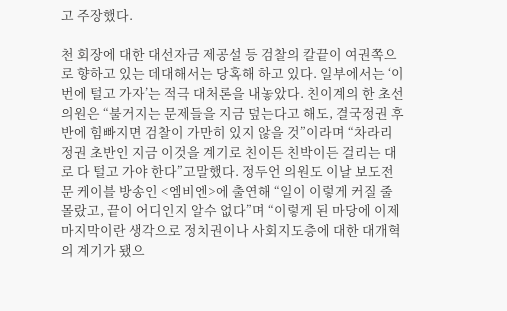고 주장했다.

천 회장에 대한 대선자금 제공설 등 검찰의 칼끝이 여권쪽으로 향하고 있는 데대해서는 당혹해 하고 있다. 일부에서는 ‘이번에 털고 가자’는 적극 대처론을 내놓았다. 친이계의 한 초선의원은 “불거지는 문제들을 지금 덮는다고 해도, 결국정권 후반에 힘빠지면 검찰이 가만히 있지 않을 것”이라며 “차라리 정권 초반인 지금 이것을 계기로 친이든 친박이든 걸리는 대로 다 털고 가야 한다”고말했다. 정두언 의원도 이날 보도전문 케이블 방송인 <엠비엔>에 출연해 “일이 이렇게 커질 줄 몰랐고, 끝이 어디인지 알수 없다”며 “이렇게 된 마당에 이제 마지막이란 생각으로 정치권이나 사회지도층에 대한 대개혁의 계기가 됐으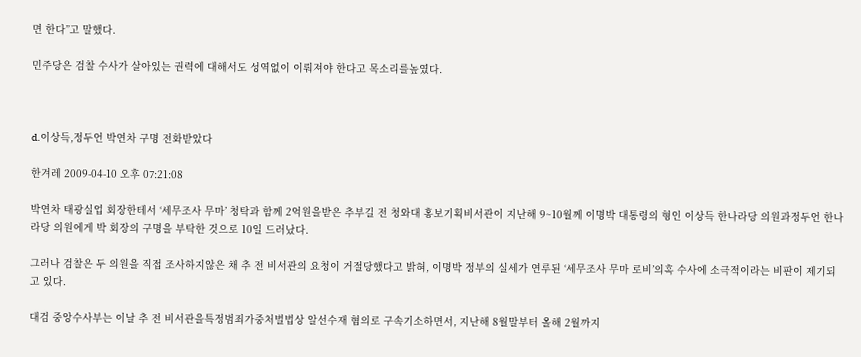면 한다”고 말했다.

민주당은 검찰 수사가 살아있는 권력에 대해서도 성역없이 이뤄져야 한다고 목소리를높였다.



d.이상득,정두언 박연차 구명 전화받았다

한겨레 2009-04-10 오후 07:21:08

박연차 태광실업 회장한테서 ‘세무조사 무마’ 청탁과 함께 2억원을받은 추부길 전 청와대 홍보기획비서관이 지난해 9~10월께 이명박 대통령의 형인 이상득 한나라당 의원과정두언 한나라당 의원에게 박 회장의 구명을 부탁한 것으로 10일 드러났다.

그러나 검찰은 두 의원을 직접 조사하지않은 채 추 전 비서관의 요청이 거절당했다고 밝혀, 이명박 정부의 실세가 연루된 ‘세무조사 무마 로비’의혹 수사에 소극적이라는 비판이 제기되고 있다.

대검 중앙수사부는 이날 추 전 비서관을특정범죄가중처벌법상 알선수재 혐의로 구속기소하면서, 지난해 8월말부터 올해 2월까지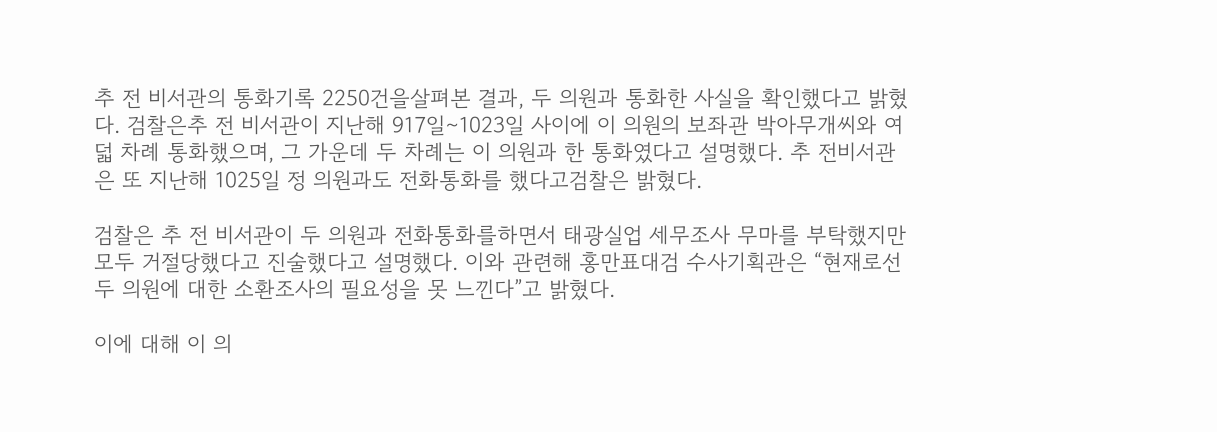추 전 비서관의 통화기록 2250건을살펴본 결과, 두 의원과 통화한 사실을 확인했다고 밝혔다. 검찰은추 전 비서관이 지난해 917일∼1023일 사이에 이 의원의 보좌관 박아무개씨와 여덟 차례 통화했으며, 그 가운데 두 차례는 이 의원과 한 통화였다고 설명했다. 추 전비서관은 또 지난해 1025일 정 의원과도 전화통화를 했다고검찰은 밝혔다.

검찰은 추 전 비서관이 두 의원과 전화통화를하면서 태광실업 세무조사 무마를 부탁했지만 모두 거절당했다고 진술했다고 설명했다. 이와 관련해 홍만표대검 수사기획관은 “현재로선 두 의원에 대한 소환조사의 필요성을 못 느낀다”고 밝혔다.

이에 대해 이 의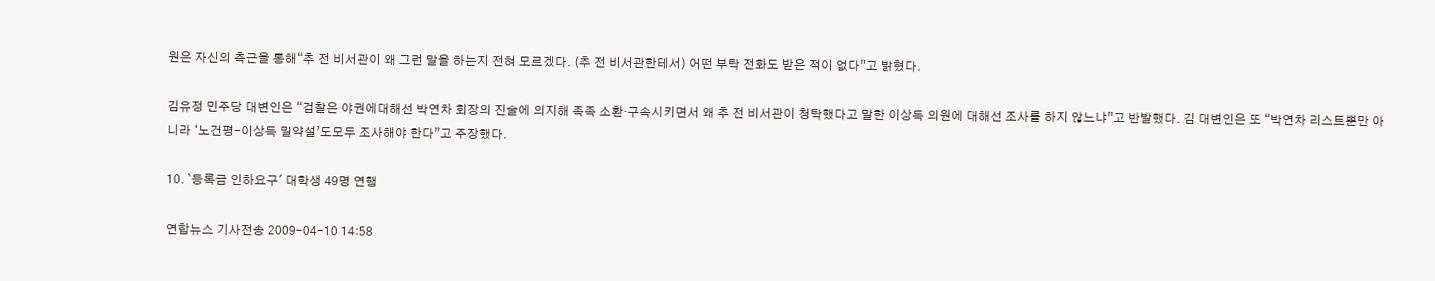원은 자신의 측근을 통해“추 전 비서관이 왜 그런 말을 하는지 전혀 모르겠다. (추 전 비서관한테서) 어떤 부탁 전화도 받은 적이 없다”고 밝혔다.

김유정 민주당 대변인은 “검찰은 야권에대해선 박연차 회장의 진술에 의지해 족족 소환·구속시키면서 왜 추 전 비서관이 청탁했다고 말한 이상득 의원에 대해선 조사를 하지 않느냐”고 반발했다. 김 대변인은 또 “박연차 리스트뿐만 아니라 ‘노건평-이상득 밀약설’도모두 조사해야 한다”고 주장했다.

10. `등록금 인하요구' 대학생 49명 연행

연합뉴스 기사전송 2009-04-10 14:58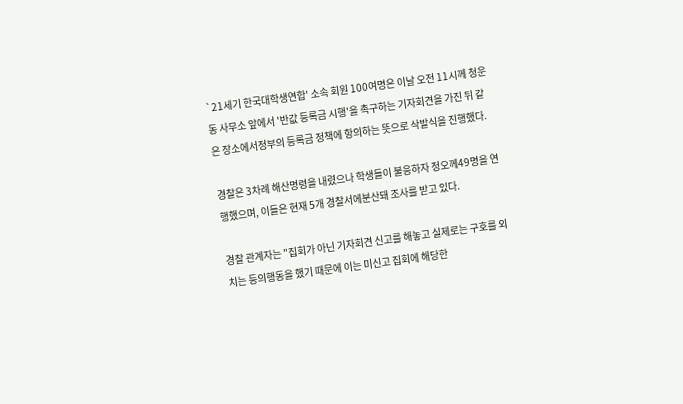`21세기 한국대학생연합' 소속 회원 100여명은 이날 오전 11시께 청운동 사무소 앞에서 '반값 등록금 시행'을 촉구하는 기자회견을 가진 뒤 같은 장소에서정부의 등록금 정책에 항의하는 뜻으로 삭발식을 진행했다.

경찰은 3차례 해산명령을 내렸으나 학생들이 불응하자 정오께49명을 연행했으며, 이들은 현재 5개 경찰서에분산돼 조사를 받고 있다.

경찰 관계자는 "집회가 아닌 기자회견 신고를 해놓고 실제로는 구호를 외치는 등의행동을 했기 때문에 이는 미신고 집회에 해당한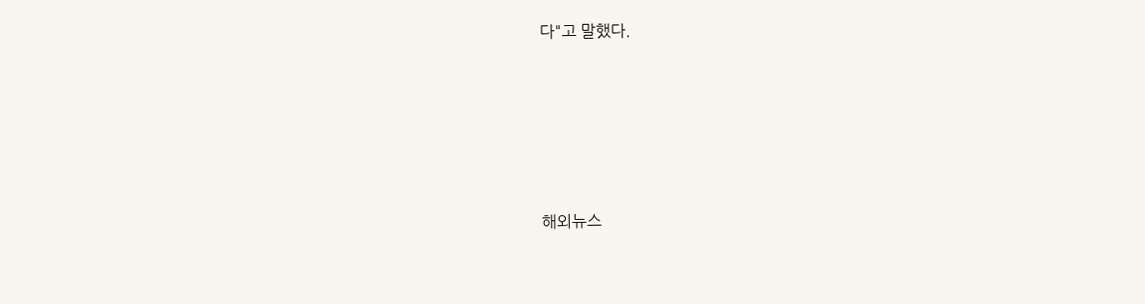다"고 말했다.





해외뉴스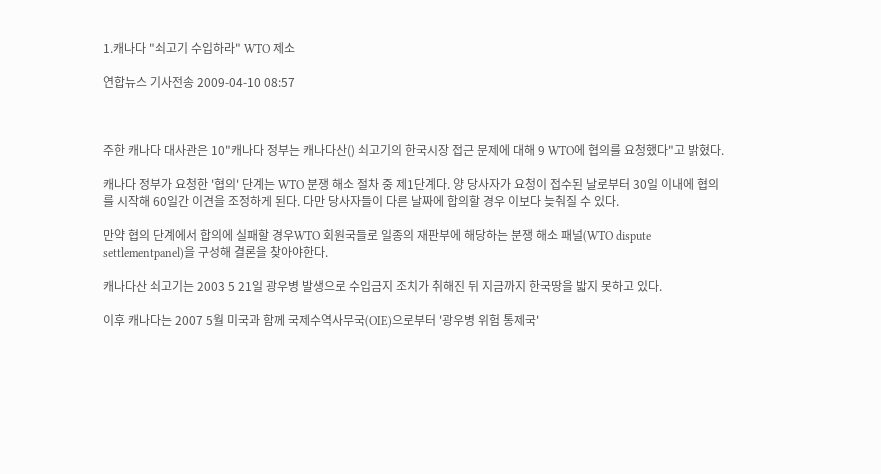1.캐나다 "쇠고기 수입하라" WTO 제소

연합뉴스 기사전송 2009-04-10 08:57



주한 캐나다 대사관은 10"캐나다 정부는 캐나다산() 쇠고기의 한국시장 접근 문제에 대해 9 WTO에 협의를 요청했다"고 밝혔다.

캐나다 정부가 요청한 '협의' 단계는 WTO 분쟁 해소 절차 중 제1단계다. 양 당사자가 요청이 접수된 날로부터 30일 이내에 협의를 시작해 60일간 이견을 조정하게 된다. 다만 당사자들이 다른 날짜에 합의할 경우 이보다 늦춰질 수 있다.

만약 협의 단계에서 합의에 실패할 경우WTO 회원국들로 일종의 재판부에 해당하는 분쟁 해소 패널(WTO dispute settlementpanel)을 구성해 결론을 찾아야한다.

캐나다산 쇠고기는 2003 5 21일 광우병 발생으로 수입금지 조치가 취해진 뒤 지금까지 한국땅을 밟지 못하고 있다.

이후 캐나다는 2007 5월 미국과 함께 국제수역사무국(OIE)으로부터 '광우병 위험 통제국'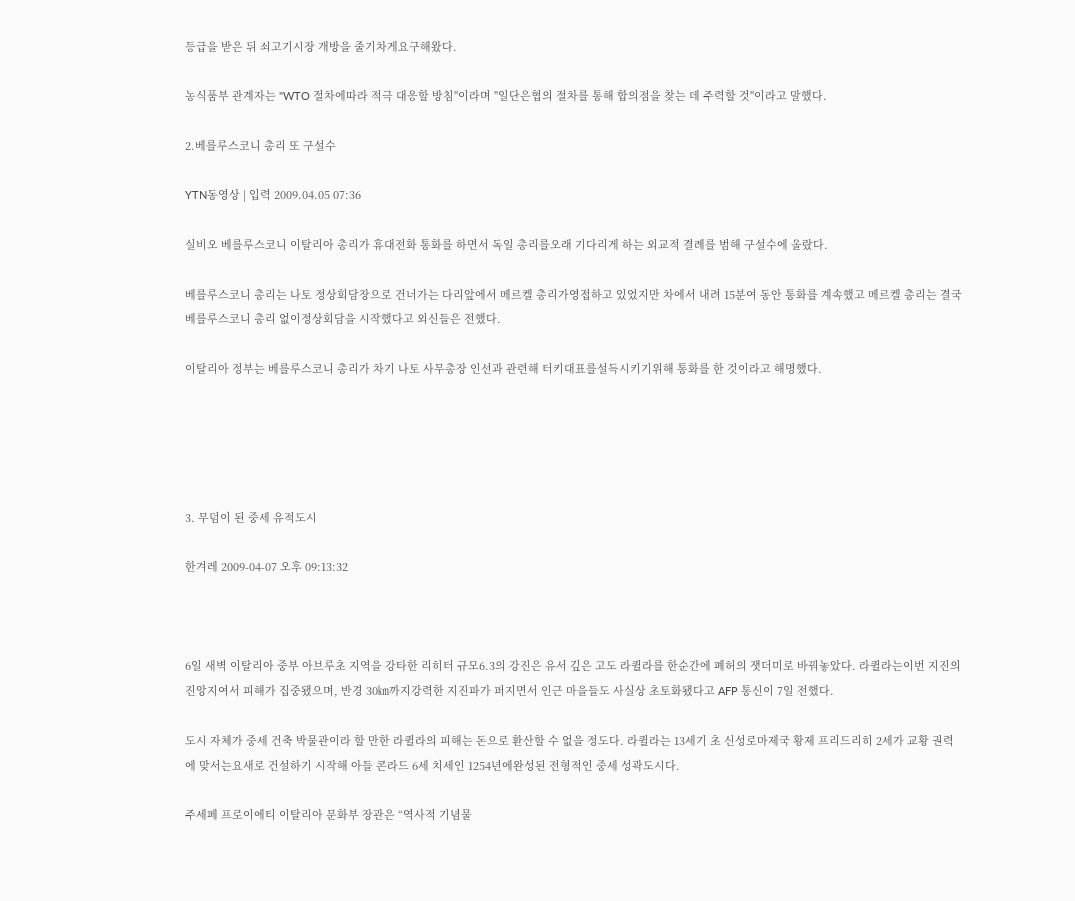등급을 받은 뒤 쇠고기시장 개방을 줄기차게요구해왔다.

농식품부 관계자는 "WTO 절차에따라 적극 대응할 방침"이라며 "일단은협의 절차를 통해 합의점을 찾는 데 주력할 것"이라고 말했다.

2.베를루스코니 총리 또 구설수

YTN동영상 | 입력 2009.04.05 07:36

실비오 베를루스코니 이탈리아 총리가 휴대전화 통화를 하면서 독일 총리를오래 기다리게 하는 외교적 결례를 범해 구설수에 올랐다.

베를루스코니 총리는 나토 정상회담장으로 건너가는 다리앞에서 메르켈 총리가영접하고 있었지만 차에서 내려 15분여 동안 통화를 계속했고 메르켈 총리는 결국 베를루스코니 총리 없이정상회담을 시작했다고 외신들은 전했다.

이탈리아 정부는 베를루스코니 총리가 차기 나토 사무총장 인선과 관련해 터키대표를설득시키기위해 통화를 한 것이라고 해명했다.





3. 무덤이 된 중세 유적도시

한겨레 2009-04-07 오후 09:13:32



6일 새벽 이탈리아 중부 아브루초 지역을 강타한 리히터 규모6.3의 강진은 유서 깊은 고도 라퀼라를 한순간에 폐허의 잿더미로 바꿔놓았다. 라퀼라는이번 지진의 진앙지여서 피해가 집중됐으며, 반경 30㎞까지강력한 지진파가 퍼지면서 인근 마을들도 사실상 초토화됐다고 AFP 통신이 7일 전했다.

도시 자체가 중세 건축 박물관이라 할 만한 라퀼라의 피해는 돈으로 환산할 수 없을 정도다. 라퀼라는 13세기 초 신성로마제국 황제 프리드리히 2세가 교황 권력에 맞서는요새로 건설하기 시작해 아들 콘라드 6세 치세인 1254년에완성된 전형적인 중세 성곽도시다.

주세페 프로이에티 이탈리아 문화부 장관은 “역사적 기념물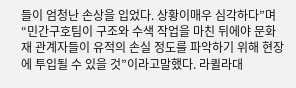들이 엄청난 손상을 입었다. 상황이매우 심각하다”며 “민간구호팀이 구조와 수색 작업을 마친 뒤에야 문화재 관계자들이 유적의 손실 정도를 파악하기 위해 현장에 투입될 수 있을 것”이라고말했다. 라퀼라대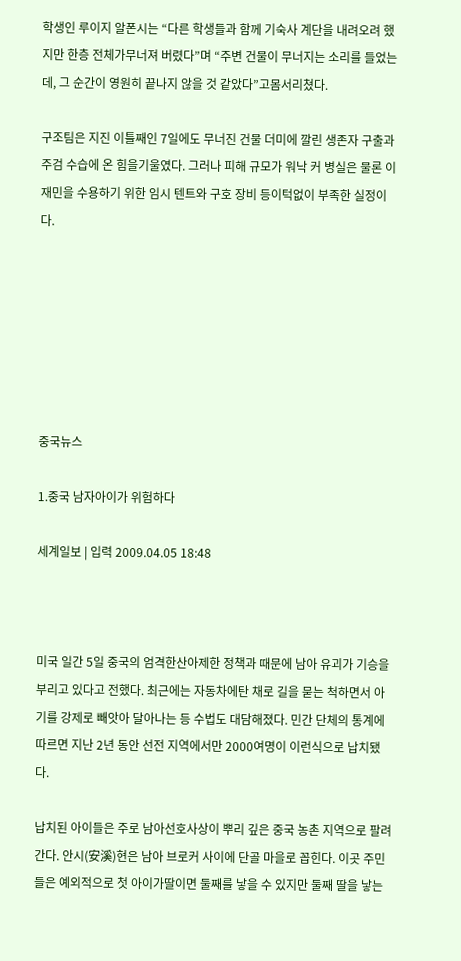학생인 루이지 알폰시는 “다른 학생들과 함께 기숙사 계단을 내려오려 했지만 한층 전체가무너져 버렸다”며 “주변 건물이 무너지는 소리를 들었는데, 그 순간이 영원히 끝나지 않을 것 같았다”고몸서리쳤다.

구조팀은 지진 이틀째인 7일에도 무너진 건물 더미에 깔린 생존자 구출과 주검 수습에 온 힘을기울였다. 그러나 피해 규모가 워낙 커 병실은 물론 이재민을 수용하기 위한 임시 텐트와 구호 장비 등이턱없이 부족한 실정이다.







중국뉴스

1.중국 남자아이가 위험하다

세계일보 | 입력 2009.04.05 18:48



미국 일간 5일 중국의 엄격한산아제한 정책과 때문에 남아 유괴가 기승을 부리고 있다고 전했다. 최근에는 자동차에탄 채로 길을 묻는 척하면서 아기를 강제로 빼앗아 달아나는 등 수법도 대담해졌다. 민간 단체의 통계에따르면 지난 2년 동안 선전 지역에서만 2000여명이 이런식으로 납치됐다.

납치된 아이들은 주로 남아선호사상이 뿌리 깊은 중국 농촌 지역으로 팔려 간다. 안시(安溪)현은 남아 브로커 사이에 단골 마을로 꼽힌다. 이곳 주민들은 예외적으로 첫 아이가딸이면 둘째를 낳을 수 있지만 둘째 딸을 낳는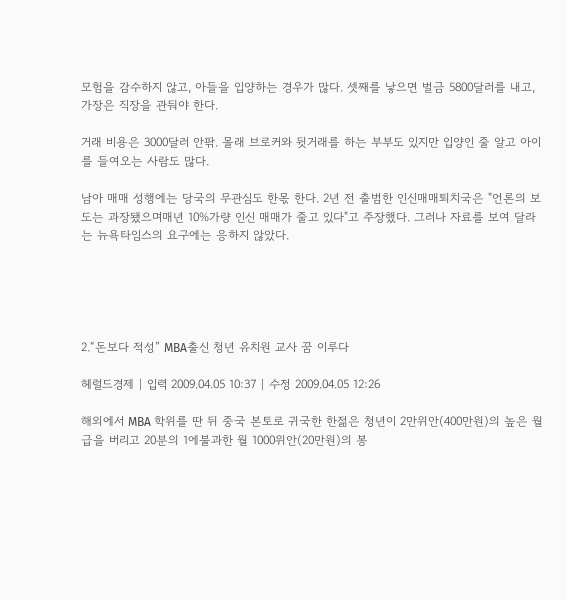모험을 감수하지 않고, 아들을 입양하는 경우가 많다. 셋째를 낳으면 벌금 5800달러를 내고, 가장은 직장을 관둬야 한다.

거래 비용은 3000달러 안팎. 몰래 브로커와 뒷거래를 하는 부부도 있지만 입양인 줄 알고 아이를 들여오는 사람도 많다.

남아 매매 성행에는 당국의 무관심도 한몫 한다. 2년 전 출범한 인신매매퇴치국은 "언론의 보도는 과장됐으며매년 10%가량 인신 매매가 줄고 있다"고 주장했다. 그러나 자료를 보여 달라는 뉴욕타임스의 요구에는 응하지 않았다.





2.“돈보다 적성” MBA출신 청년 유치원 교사 꿈 이루다

헤럴드경제 | 입력 2009.04.05 10:37 | 수정 2009.04.05 12:26

해외에서 MBA 학위를 딴 뒤 중국 본토로 귀국한 한젊은 청년이 2만위안(400만원)의 높은 월급을 버리고 20분의 1에불과한 월 1000위안(20만원)의 봉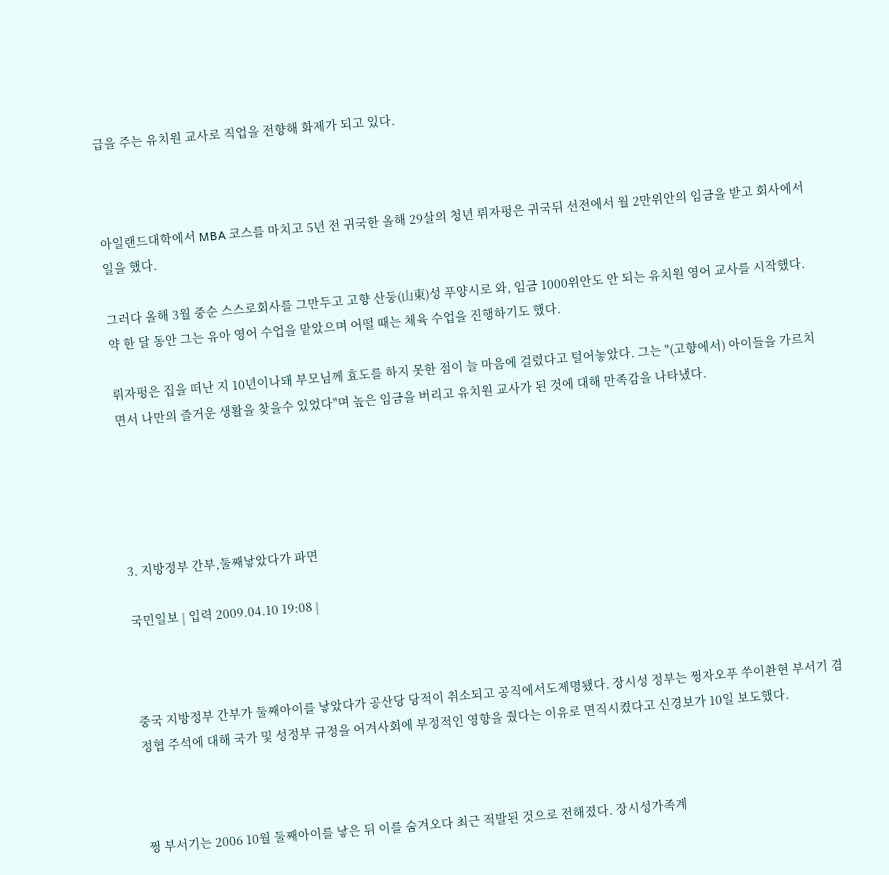급을 주는 유치원 교사로 직업을 전향해 화제가 되고 있다.



아일랜드대학에서 MBA 코스를 마치고 5년 전 귀국한 올해 29살의 청년 뤼자펑은 귀국뒤 선전에서 월 2만위안의 임금을 받고 회사에서 일을 했다.

그러다 올해 3월 중순 스스로회사를 그만두고 고향 산둥(山東)성 푸양시로 와, 임금 1000위안도 안 되는 유치원 영어 교사를 시작했다. 약 한 달 동안 그는 유아 영어 수업을 맡았으며 어떨 때는 체육 수업을 진행하기도 했다.

뤼자펑은 집을 떠난 지 10년이나돼 부모님께 효도를 하지 못한 점이 늘 마음에 걸렸다고 털어놓았다. 그는 "(고향에서) 아이들을 가르치면서 나만의 즐거운 생활을 찾을수 있었다"며 높은 임금을 버리고 유치원 교사가 된 것에 대해 만족감을 나타냈다.





3. 지방정부 간부,둘째낳았다가 파면

국민일보 | 입력 2009.04.10 19:08 |



중국 지방정부 간부가 둘째아이를 낳았다가 공산당 당적이 취소되고 공직에서도제명됐다. 장시성 정부는 쩡자오푸 쑤이촨현 부서기 겸 정협 주석에 대해 국가 및 성정부 규정을 어겨사회에 부정적인 영향을 줬다는 이유로 면직시켰다고 신경보가 10일 보도했다.



쩡 부서기는 2006 10월 둘째아이를 낳은 뒤 이를 숨겨오다 최근 적발된 것으로 전해졌다. 장시성가족계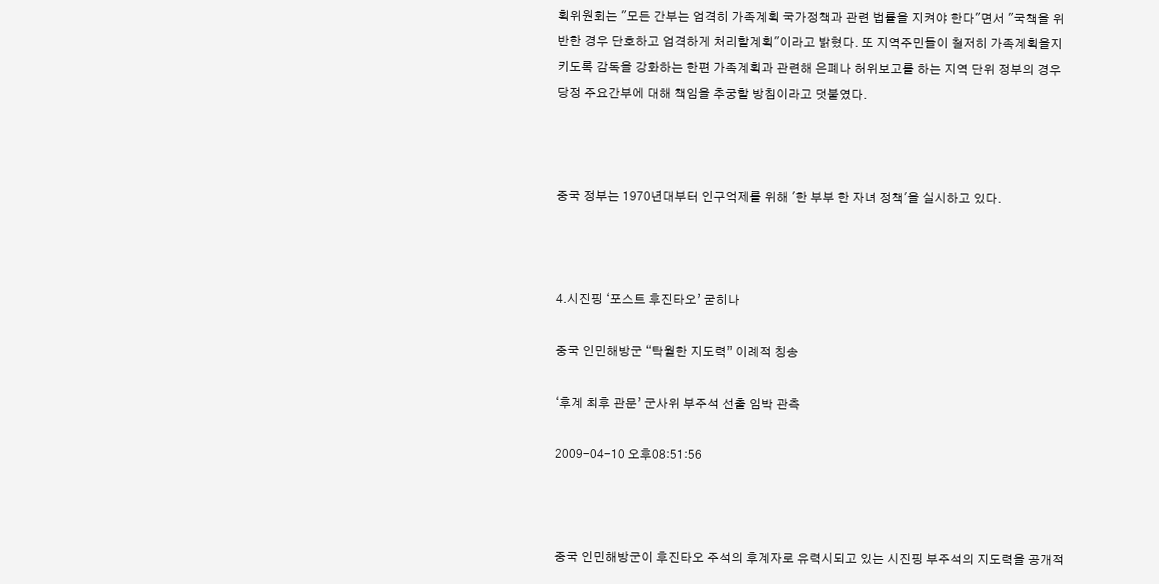획위원회는 "모든 간부는 엄격히 가족계획 국가정책과 관련 법률을 지켜야 한다"면서 "국책을 위반한 경우 단호하고 엄격하게 처리할계획"이라고 밝혔다. 또 지역주민들이 철저히 가족계획을지키도록 감독을 강화하는 한편 가족계획과 관련해 은폐나 허위보고를 하는 지역 단위 정부의 경우 당정 주요간부에 대해 책임을 추궁할 방침이라고 덧붙였다.



중국 정부는 1970년대부터 인구억제를 위해 '한 부부 한 자녀 정책'을 실시하고 있다.



4.시진핑 ‘포스트 후진타오’ 굳히나

중국 인민해방군 “탁월한 지도력” 이례적 칭송

‘후계 최후 관문’ 군사위 부주석 선출 임박 관측

2009-04-10 오후08:51:56



중국 인민해방군이 후진타오 주석의 후계자로 유력시되고 있는 시진핑 부주석의 지도력을 공개적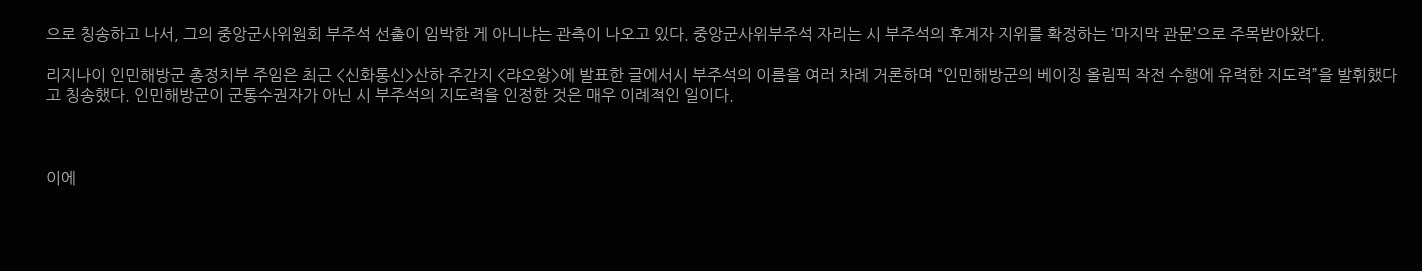으로 칭송하고 나서, 그의 중앙군사위원회 부주석 선출이 임박한 게 아니냐는 관측이 나오고 있다. 중앙군사위부주석 자리는 시 부주석의 후계자 지위를 확정하는 ‘마지막 관문’으로 주목받아왔다.

리지나이 인민해방군 총정치부 주임은 최근 <신화통신>산하 주간지 <랴오왕>에 발표한 글에서시 부주석의 이름을 여러 차례 거론하며 “인민해방군의 베이징 올림픽 작전 수행에 유력한 지도력”을 발휘했다고 칭송했다. 인민해방군이 군통수권자가 아닌 시 부주석의 지도력을 인정한 것은 매우 이례적인 일이다.



이에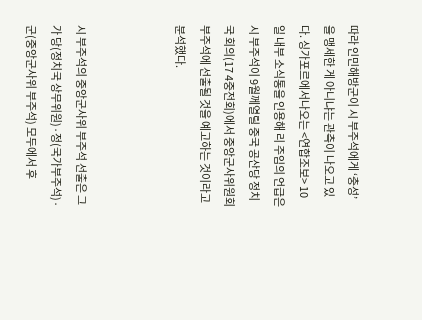따라 인민해방군이 시 부주석에게 ‘충성’을 맹세한 게 아니냐는 관측이 나오고 있다. 싱가포르에서나오는 <연합조보> 10일 내부 소식통을 인용해 리 주임의 언급은 시 부주석이 9월께열릴 중국 공산당 정치국 회의(17 4중전회)에서 중앙군사위원회 부주석에 선출될 것을 예고하는 것이라고 분석했다.



시 부주석의 중앙군사위 부주석 선출은 그가 당(정치국 상무위원)·정(국가부주석)·군(중앙군사위 부주석) 모두에서 후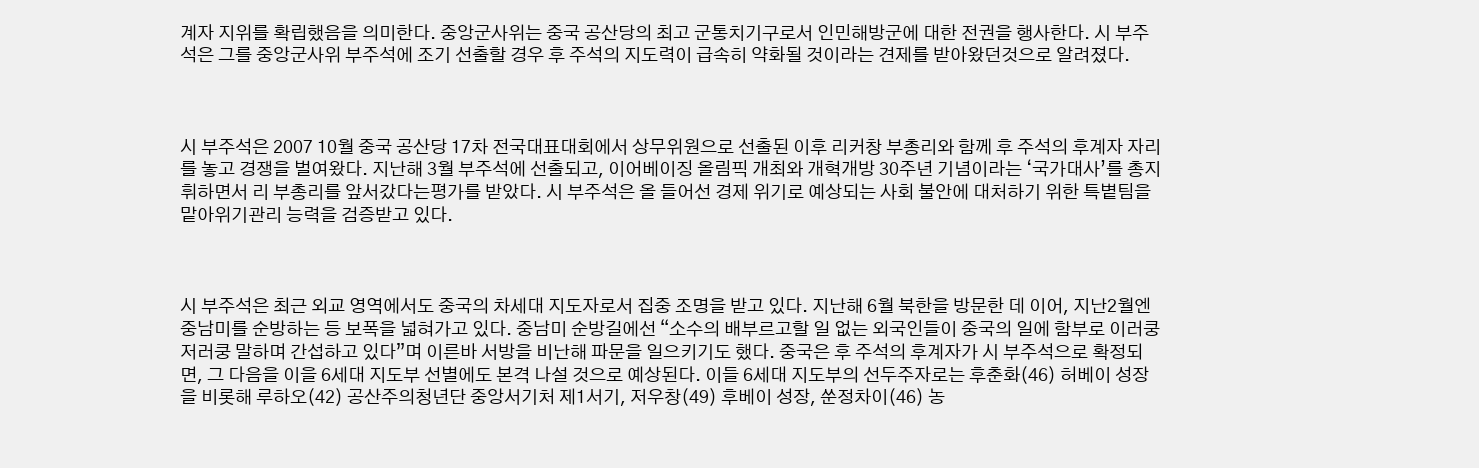계자 지위를 확립했음을 의미한다. 중앙군사위는 중국 공산당의 최고 군통치기구로서 인민해방군에 대한 전권을 행사한다. 시 부주석은 그를 중앙군사위 부주석에 조기 선출할 경우 후 주석의 지도력이 급속히 약화될 것이라는 견제를 받아왔던것으로 알려졌다.



시 부주석은 2007 10월 중국 공산당 17차 전국대표대회에서 상무위원으로 선출된 이후 리커창 부총리와 함께 후 주석의 후계자 자리를 놓고 경쟁을 벌여왔다. 지난해 3월 부주석에 선출되고, 이어베이징 올림픽 개최와 개혁개방 30주년 기념이라는 ‘국가대사’를 총지휘하면서 리 부총리를 앞서갔다는평가를 받았다. 시 부주석은 올 들어선 경제 위기로 예상되는 사회 불안에 대처하기 위한 특볕팀을 맡아위기관리 능력을 검증받고 있다.



시 부주석은 최근 외교 영역에서도 중국의 차세대 지도자로서 집중 조명을 받고 있다. 지난해 6월 북한을 방문한 데 이어, 지난2월엔 중남미를 순방하는 등 보폭을 넓혀가고 있다. 중남미 순방길에선 “소수의 배부르고할 일 없는 외국인들이 중국의 일에 함부로 이러쿵저러쿵 말하며 간섭하고 있다”며 이른바 서방을 비난해 파문을 일으키기도 했다. 중국은 후 주석의 후계자가 시 부주석으로 확정되면, 그 다음을 이을 6세대 지도부 선별에도 본격 나설 것으로 예상된다. 이들 6세대 지도부의 선두주자로는 후춘화(46) 허베이 성장을 비롯해 루하오(42) 공산주의청년단 중앙서기처 제1서기, 저우창(49) 후베이 성장, 쑨정차이(46) 농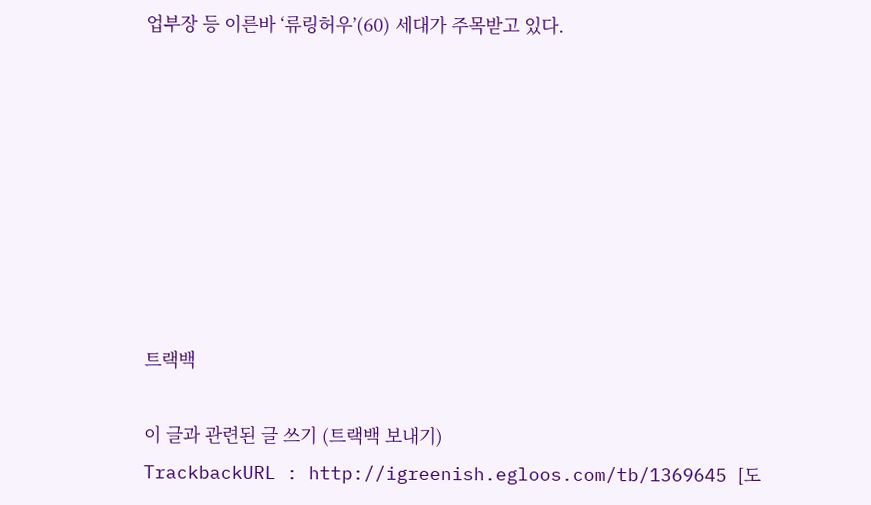업부장 등 이른바 ‘류링허우’(60) 세대가 주목받고 있다.








트랙백

이 글과 관련된 글 쓰기 (트랙백 보내기)
TrackbackURL : http://igreenish.egloos.com/tb/1369645 [도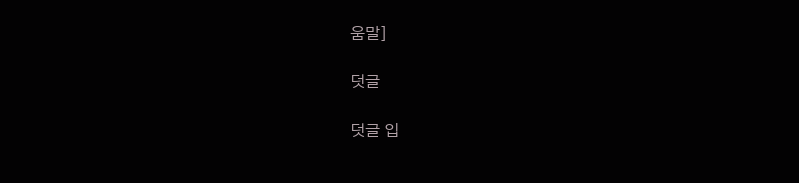움말]

덧글

덧글 입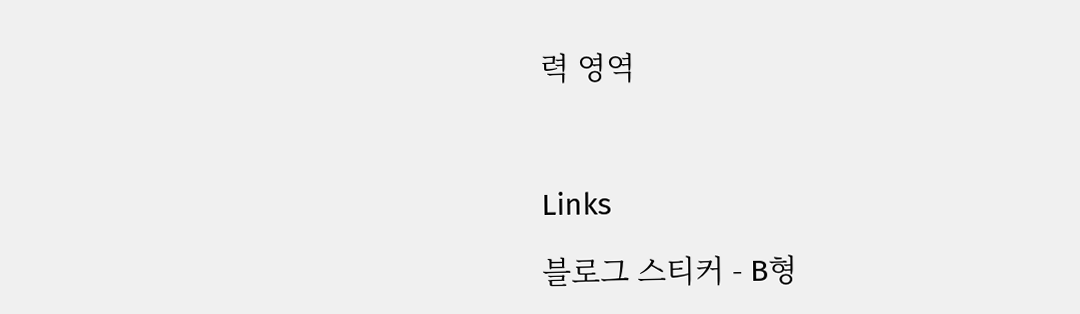력 영역



Links

블로그 스티커 - B형